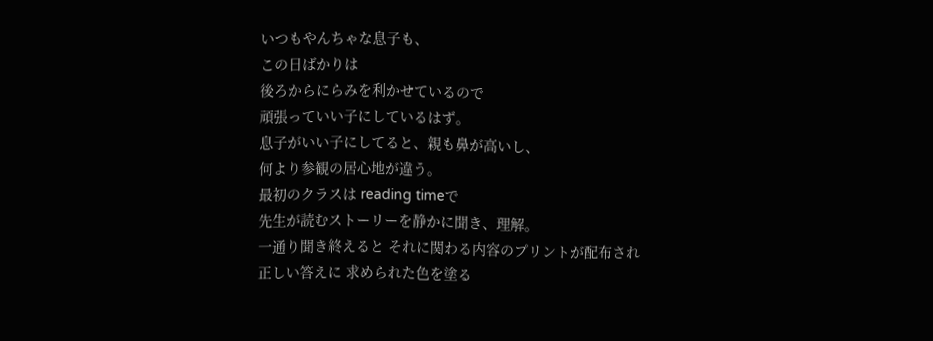いつもやんちゃな息子も、
この日ばかりは
後ろからにらみを利かせているので
頑張っていい子にしているはず。
息子がいい子にしてると、親も鼻が高いし、
何より参観の居心地が違う。
最初のクラスは reading timeで
先生が読むストーリーを静かに聞き、理解。
一通り聞き終えると それに関わる内容のプリントが配布され
正しい答えに 求められた色を塗る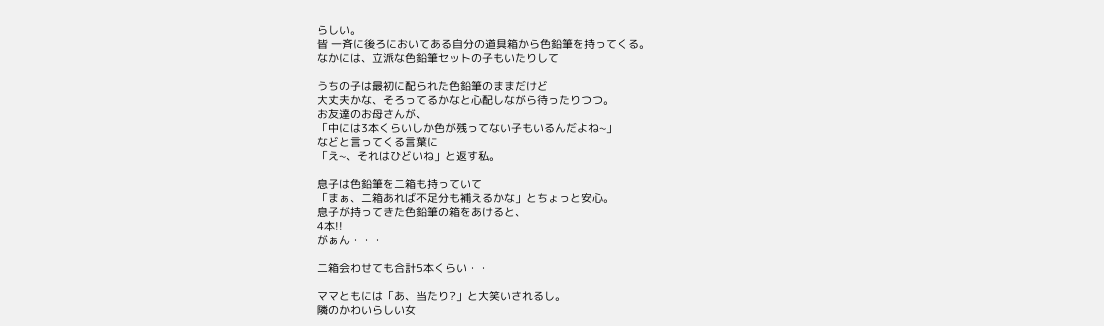らしい。
皆 一斉に後ろにおいてある自分の道具箱から色鉛筆を持ってくる。
なかには、立派な色鉛筆セットの子もいたりして

うちの子は最初に配られた色鉛筆のままだけど
大丈夫かな、そろってるかなと心配しながら待ったりつつ。
お友達のお母さんが、
「中には3本くらいしか色が残ってない子もいるんだよね~」
などと言ってくる言葉に
「え~、それはひどいね」と返す私。

息子は色鉛筆を二箱も持っていて
「まぁ、二箱あれば不足分も補えるかな」とちょっと安心。
息子が持ってきた色鉛筆の箱をあけると、
4本!!
がぁん・・・

二箱会わせても合計5本くらい・・

ママともには「あ、当たり?」と大笑いされるし。
隣のかわいらしい女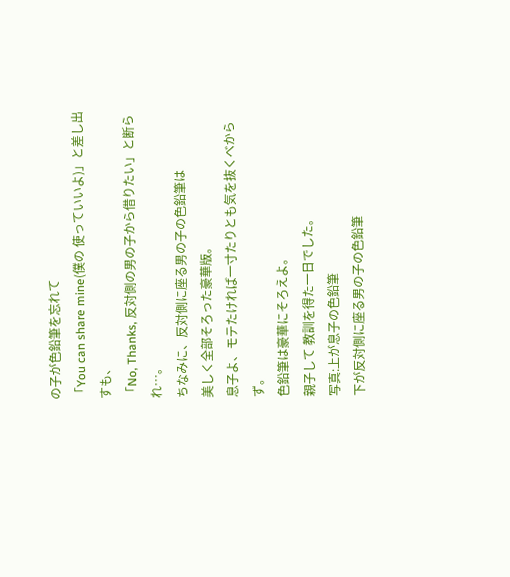の子が色鉛筆を忘れて
「You can share mine(僕の 使っていいよ)」と差し出すも、
「No, Thanks, 反対側の男の子から借りたい」と断られ…。
ちなみに、反対側に座る男の子の色鉛筆は
美しく全部そろった豪華版。
息子よ、モテたければ一寸たりとも気を抜くべからず。
色鉛筆は豪華にそろえよ。
親子して 教訓を得た一日でした。
写真:上が息子の色鉛筆
下が反対側に座る男の子の色鉛筆